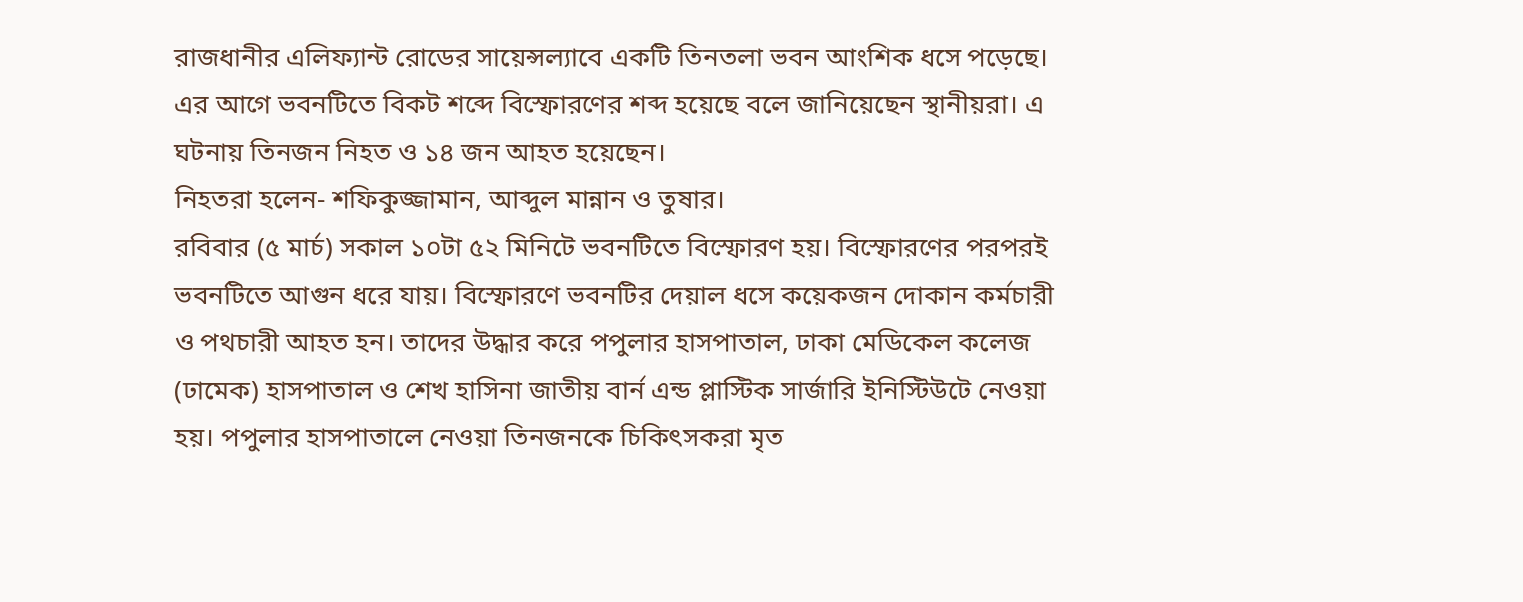রাজধানীর এলিফ্যান্ট রোডের সায়েন্সল্যাবে একটি তিনতলা ভবন আংশিক ধসে পড়েছে। এর আগে ভবনটিতে বিকট শব্দে বিস্ফোরণের শব্দ হয়েছে বলে জানিয়েছেন স্থানীয়রা। এ ঘটনায় তিনজন নিহত ও ১৪ জন আহত হয়েছেন।
নিহতরা হলেন- শফিকুজ্জামান, আব্দুল মান্নান ও তুষার।
রবিবার (৫ মার্চ) সকাল ১০টা ৫২ মিনিটে ভবনটিতে বিস্ফোরণ হয়। বিস্ফোরণের পরপরই ভবনটিতে আগুন ধরে যায়। বিস্ফোরণে ভবনটির দেয়াল ধসে কয়েকজন দোকান কর্মচারী ও পথচারী আহত হন। তাদের উদ্ধার করে পপুলার হাসপাতাল, ঢাকা মেডিকেল কলেজ (ঢামেক) হাসপাতাল ও শেখ হাসিনা জাতীয় বার্ন এন্ড প্লাস্টিক সার্জারি ইনিস্টিউটে নেওয়া হয়। পপুলার হাসপাতালে নেওয়া তিনজনকে চিকিৎসকরা মৃত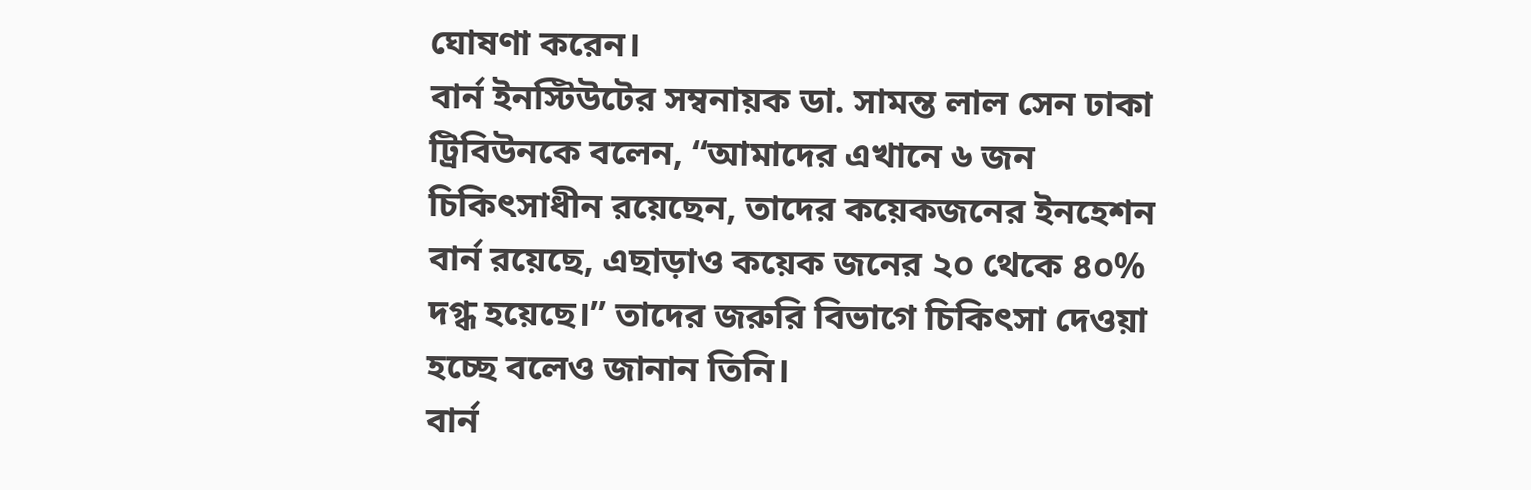ঘোষণা করেন।
বার্ন ইনস্টিউটের সম্বনায়ক ডা. সামন্ত লাল সেন ঢাকা ট্রিবিউনকে বলেন, “আমাদের এখানে ৬ জন চিকিৎসাধীন রয়েছেন, তাদের কয়েকজনের ইনহেশন বার্ন রয়েছে, এছাড়াও কয়েক জনের ২০ থেকে ৪০% দগ্ধ হয়েছে।” তাদের জরুরি বিভাগে চিকিৎসা দেওয়া হচ্ছে বলেও জানান তিনি।
বার্ন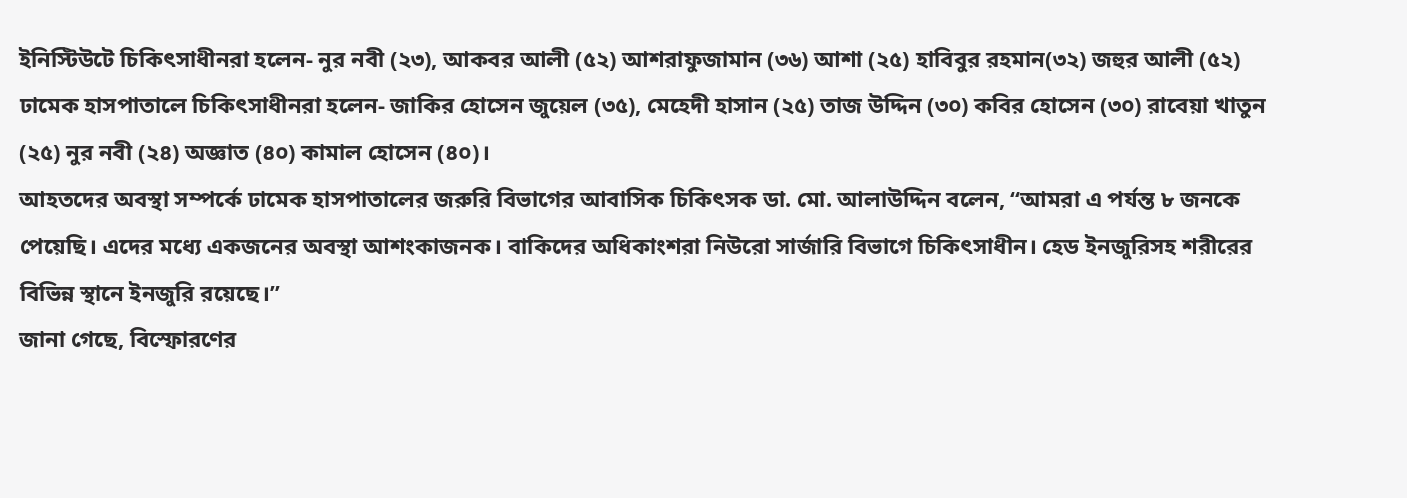ইনিস্টিউটে চিকিৎসাধীনরা হলেন- নুর নবী (২৩), আকবর আলী (৫২) আশরাফুজামান (৩৬) আশা (২৫) হাবিবুর রহমান(৩২) জহুর আলী (৫২)
ঢামেক হাসপাতালে চিকিৎসাধীনরা হলেন- জাকির হোসেন জুয়েল (৩৫), মেহেদী হাসান (২৫) তাজ উদ্দিন (৩০) কবির হোসেন (৩০) রাবেয়া খাতুন (২৫) নুর নবী (২৪) অজ্ঞাত (৪০) কামাল হোসেন (৪০)।
আহতদের অবস্থা সম্পর্কে ঢামেক হাসপাতালের জরুরি বিভাগের আবাসিক চিকিৎসক ডা. মো. আলাউদ্দিন বলেন, “আমরা এ পর্যন্ত ৮ জনকে পেয়েছি। এদের মধ্যে একজনের অবস্থা আশংকাজনক। বাকিদের অধিকাংশরা নিউরো সার্জারি বিভাগে চিকিৎসাধীন। হেড ইনজুরিসহ শরীরের বিভিন্ন স্থানে ইনজুরি রয়েছে।”
জানা গেছে, বিস্ফোরণের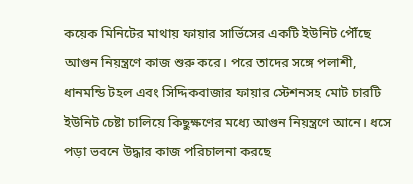কয়েক মিনিটের মাথায় ফায়ার সার্ভিসের একটি ইউনিট পৌঁছে আগুন নিয়ন্ত্রণে কাজ শুরু করে। পরে তাদের সঙ্গে পলাশী, ধানমন্ডি টহল এবং সিদ্দিকবাজার ফায়ার স্টেশনসহ মোট চারটি ইউনিট চেষ্টা চালিয়ে কিছুক্ষণের মধ্যে আগুন নিয়ন্ত্রণে আনে। ধসে পড়া ভবনে উদ্ধার কাজ পরিচালনা করছে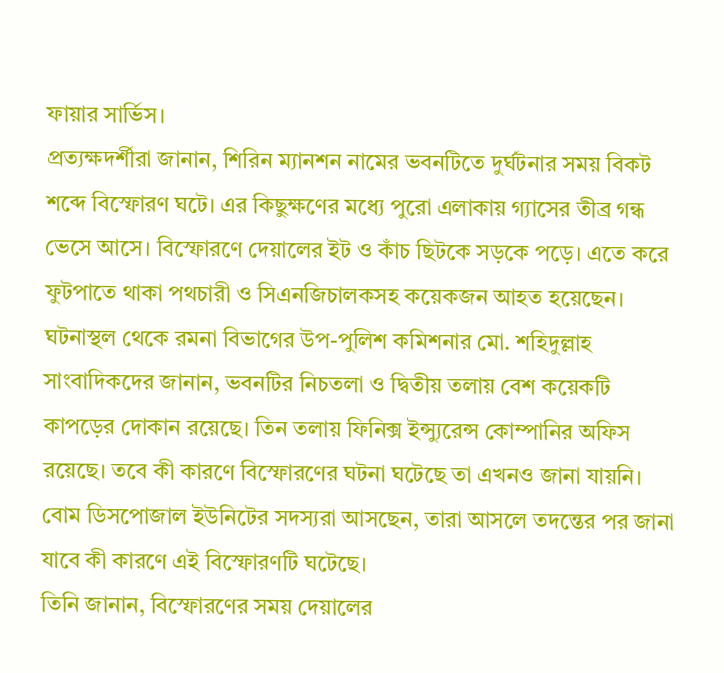ফায়ার সার্ভিস।
প্রত্যক্ষদর্শীরা জানান, শিরিন ম্যানশন নামের ভবনটিতে দুর্ঘটনার সময় বিকট শব্দে বিস্ফোরণ ঘটে। এর কিছুক্ষণের মধ্যে পুরো এলাকায় গ্যাসের তীব্র গন্ধ ভেসে আসে। বিস্ফোরণে দেয়ালের ইট ও কাঁচ ছিটকে সড়কে পড়ে। এতে করে ফুটপাতে থাকা পথচারী ও সিএনজিচালকসহ কয়েকজন আহত হয়েছেন।
ঘটনাস্থল থেকে রমনা বিভাগের উপ-পুলিশ কমিশনার মো. শহিদুল্লাহ সাংবাদিকদের জানান, ভবনটির নিচতলা ও দ্বিতীয় তলায় বেশ কয়েকটি কাপড়ের দোকান রয়েছে। তিন তলায় ফিনিক্স ইন্স্যুরেন্স কোম্পানির অফিস রয়েছে। তবে কী কারণে বিস্ফোরণের ঘটনা ঘটেছে তা এখনও জানা যায়নি। বোম ডিসপোজাল ইউনিটের সদস্যরা আসছেন, তারা আসলে তদন্তের পর জানা যাবে কী কারণে এই বিস্ফোরণটি ঘটেছে।
তিনি জানান, বিস্ফোরণের সময় দেয়ালের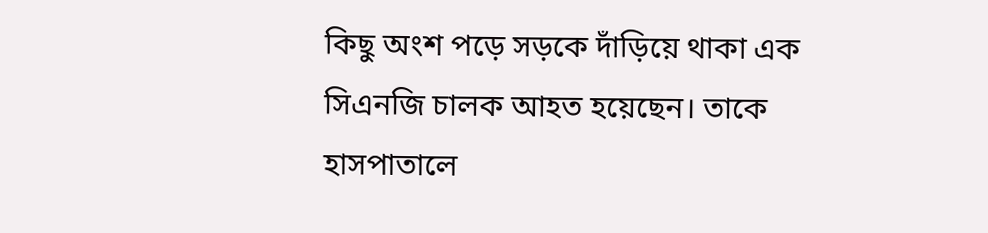কিছু অংশ পড়ে সড়কে দাঁড়িয়ে থাকা এক সিএনজি চালক আহত হয়েছেন। তাকে হাসপাতালে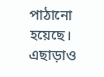পাঠানো হয়েছে। এছাড়াও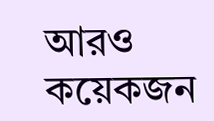আরও কয়েকজন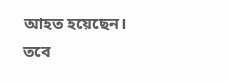আহত হয়েছেন। তবে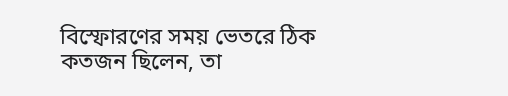বিস্ফোরণের সময় ভেতরে ঠিক কতজন ছিলেন, তা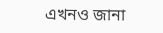এখনও জানা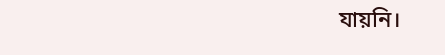যায়নি।